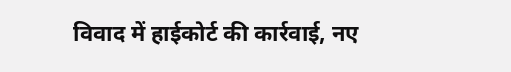विवाद में हाईकोर्ट की कार्रवाई, नए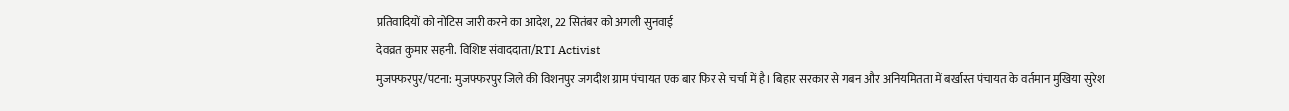प्रतिवादियों को नोटिस जारी करने का आदेश, 22 सितंबर को अगली सुनवाई
देवव्रत कुमार सहनी. विशिष्ट संवाददाता/RTI Activist
मुजफ्फरपुर/पटना: मुजफ्फरपुर जिले की विशनपुर जगदीश ग्राम पंचायत एक बार फिर से चर्चा में है। बिहार सरकार से गबन और अनियमितता में बर्खास्त पंचायत के वर्तमान मुखिया सुरेश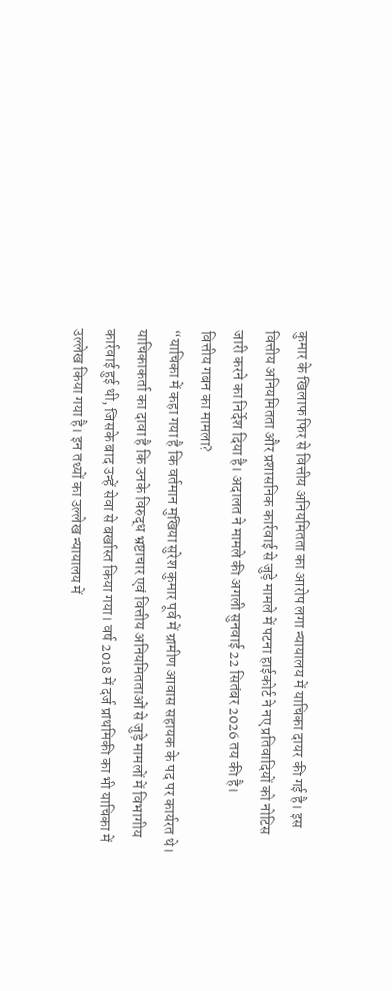कुमार के खिलाफ फिर से वित्तीय अनियमितता का आरोप लगा न्यायालय में याचिका दायर की गई है। इस वित्तीय अनियमितता और प्रशासनिक कार्रवाई से जुड़े मामले में पटना हाईकोर्ट ने नए प्रतिवादियों को नोटिस जारी करने का निर्देश दिया है। अदालत ने मामले की अगली सुनवाई 22 सितंबर 2026 तय की है।
वित्तीय गबन का मामला?
“याचिका में कहा गया है कि वर्तमान मुखिया सुरेश कुमार पूर्व में ग्रामीण आवास सहायक के पद पर कार्यरत थे। याचिकाकर्ता का दावा है कि उनके विरुद्ध भ्रष्टाचार एवं वित्तीय अनियमितताओं से जुड़े मामलों में विभागीय कार्रवाई हुई थी, जिसके बाद उन्हें सेवा से बर्खास्त किया गया। वर्ष 2018 में दर्ज प्राथमिकी का भी याचिका में उल्लेख किया गया है। इन तथ्यों का उल्लेख न्यायालय में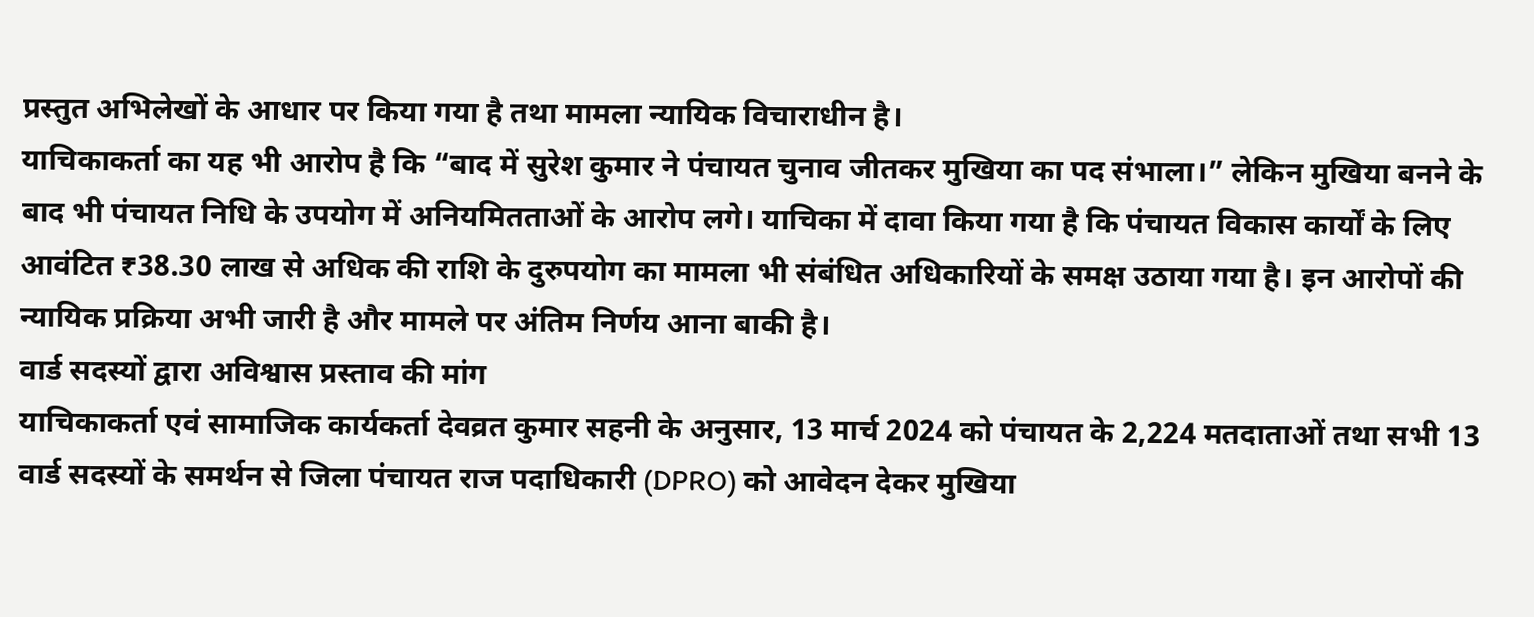प्रस्तुत अभिलेखों के आधार पर किया गया है तथा मामला न्यायिक विचाराधीन है।
याचिकाकर्ता का यह भी आरोप है कि “बाद में सुरेश कुमार ने पंचायत चुनाव जीतकर मुखिया का पद संभाला।” लेकिन मुखिया बनने के बाद भी पंचायत निधि के उपयोग में अनियमितताओं के आरोप लगे। याचिका में दावा किया गया है कि पंचायत विकास कार्यों के लिए आवंटित ₹38.30 लाख से अधिक की राशि के दुरुपयोग का मामला भी संबंधित अधिकारियों के समक्ष उठाया गया है। इन आरोपों की न्यायिक प्रक्रिया अभी जारी है और मामले पर अंतिम निर्णय आना बाकी है।
वार्ड सदस्यों द्वारा अविश्वास प्रस्ताव की मांग
याचिकाकर्ता एवं सामाजिक कार्यकर्ता देवव्रत कुमार सहनी के अनुसार, 13 मार्च 2024 को पंचायत के 2,224 मतदाताओं तथा सभी 13 वार्ड सदस्यों के समर्थन से जिला पंचायत राज पदाधिकारी (DPRO) को आवेदन देकर मुखिया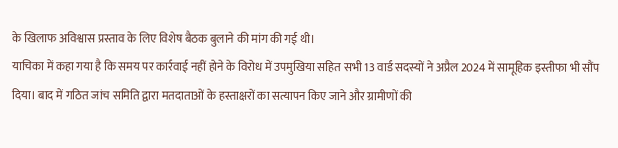के खिलाफ अविश्वास प्रस्ताव के लिए विशेष बैठक बुलाने की मांग की गई थी।
याचिका में कहा गया है कि समय पर कार्रवाई नहीं होने के विरोध में उपमुखिया सहित सभी 13 वार्ड सदस्यों ने अप्रैल 2024 में सामूहिक इस्तीफा भी सौंप दिया। बाद में गठित जांच समिति द्वारा मतदाताओं के हस्ताक्षरों का सत्यापन किए जाने और ग्रामीणों की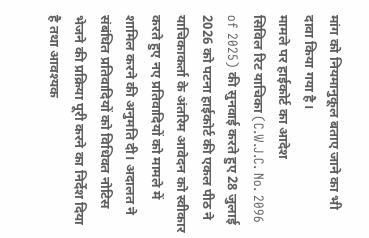मांग को नियमानुकूल बताए जाने का भी दावा किया गया है।
मामले पर हाईकोर्ट का आदेश
सिविल रिट याचिका (C.W.J.C. No. 2096 of 2025) की सुनवाई करते हुए 28 जुलाई 2026 को पटना हाईकोर्ट की एकल पीठ ने याचिकाकर्ता के अंतरिम आवेदन को स्वीकार करते हुए नए प्रतिवादियों को मामले में शामिल करने की अनुमति दी। अदालत ने संबंधित प्रतिवादियों को विधिवत नोटिस भेजने की प्रक्रिया पूरी करने का निर्देश दिया है तथा आवश्यक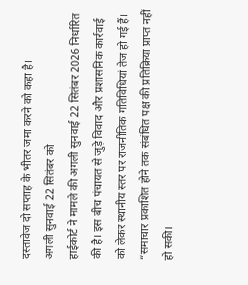दस्तावेज दो सप्ताह के भीतर जमा करने को कहा है।
अगली सुनवाई 22 सितंबर को
हाईकोर्ट ने मामले की अगली सुनवाई 22 सितंबर 2026 निर्धारित की है। इस बीच पंचायत से जुड़े विवाद और प्रशासनिक कार्रवाई को लेकर स्थानीय स्तर पर राजनीतिक गतिविधियां तेज हो गई हैं।
“समाचार प्रकाशित होने तक संबंधित पक्ष की प्रतिक्रिया प्राप्त नहीं हो सकी।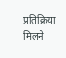प्रतिक्रिया मिलने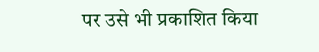पर उसे भी प्रकाशित किया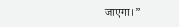जाएगा।”